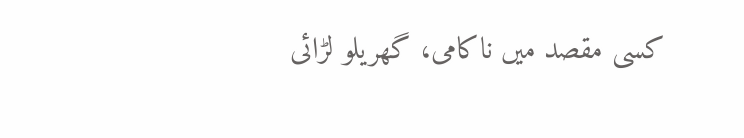کسی مقصد میں ناکامی، گھریلو لڑائی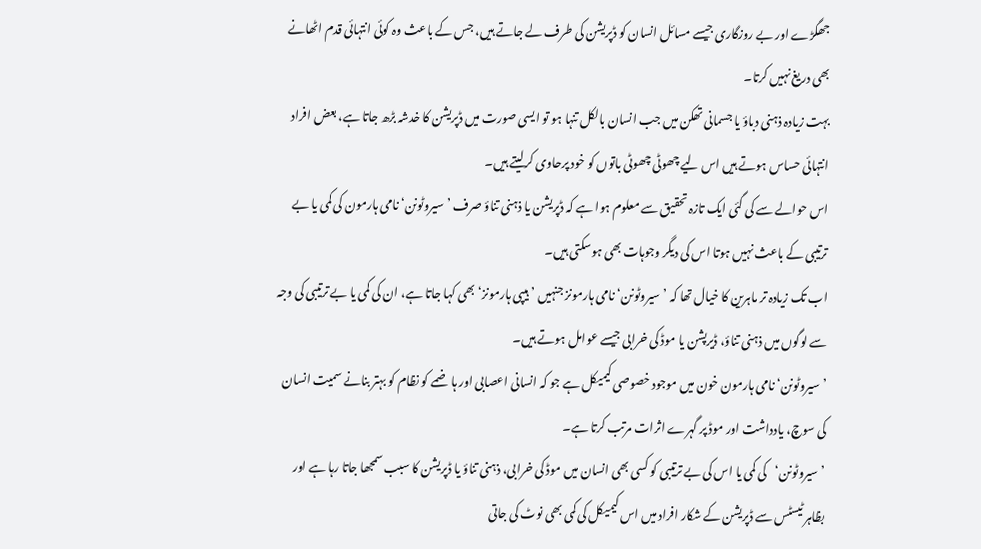جھگڑے اور بے روزگاری جیسے مسائل انسان کو ڈپریشن کی طرف لے جاتے ہیں، جس کے باعث وہ کوئی انتہائی قدم اٹھانے بھی دریغ نہیں کرتا۔
بہت زیادہ ذہنی دباؤ یا جسمانی تھکن میں جب انسان بالکل تنہا ہو تو ایسی صورت میں ڈپریشن کا خدشہ بڑھ جاتا ہے، بعض افراد انتہائی حساس ہوتے ہیں اس لیے چھوٹی چھوٹی باتوں کو خود پرحاوی کرلیتے ہیں۔
اس حوالے سے کی گئی ایک تازہ تحقیق سے معلوم ہوا ہے کہ ڈپریشن یا ذہنی تناؤ صرف ’سیروٹونن‘نامی ہارمون کی کمی یا بے ترتیبی کے باعث نہیں ہوتا اس کی دیگر وجوہات بھی ہوسکتی ہیں۔
اب تک زیادہ تر ماہرین کا خیال تھا کہ ’سیروٹونن‘ نامی ہارمونز جنہیں ’ہیپی ہارمونز‘ بھی کہا جاتا ہے، ان کی کمی یا بے ترتیبی کی وجہ سے لوگوں میں ذہنی تناؤ، ڈیرپشن یا موڈ کی خرابی جیسے عوامل ہوتے ہیں۔
’سیروٹونن‘نامی ہارمون خون میں موجود خصوصی کیمیکل ہے جو کہ انسانی اعصابی اور ہاضمے کو نظام کو بہتر بنانے سمیت انسان کی سوچ، یادداشت اور موڈ پر گہرے اثرات مرتب کرتا ہے۔
’سیروٹونن‘کی کمی یا اس کی بے ترتیبی کو کسی بھی انسان میں موڈ کی خرابی، ذہنی تناؤ یا ڈپریشن کا سبب سمجھا جاتا رہا ہے اور بظاہر ٹیسٹس سے ڈپریشن کے شکار افراد میں اس کیمیکل کی کمی بھی نوٹ کی جاتی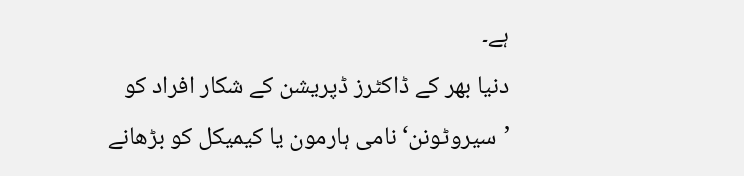ہے۔
دنیا بھر کے ڈاکٹرز ڈپریشن کے شکار افراد کو ’سیروٹونن‘نامی ہارمون یا کیمیکل کو بڑھانے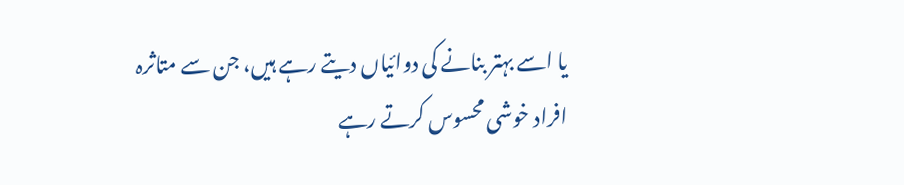یا اسے بہتر بنانے کی دوائیاں دیتے رہے ہیں، جن سے متاثرہ افراد خوشی محسوس کرتے رہے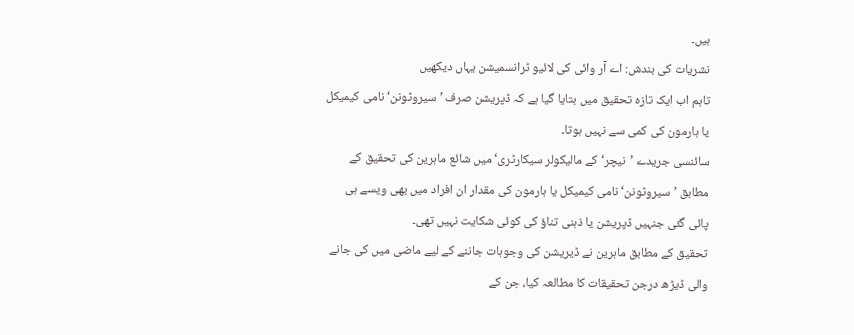ہیں۔
نشریات کی بندش: اے آر وائی کی لائیو ٹرانسمیشن یہاں دیکھیں
تاہم اب ایک تازہ تحقیق میں بتایا گیا ہے کہ ڈپریشن صرف ’سیروٹونن‘ نامی کیمیکل یا ہارمون کی کمی سے نہیں ہوتا۔
سائنسی جریدے ’نیچر‘ کے مالیکولر سیکارٹری‘ میں شائع ماہرین کی تحقیق کے مطابق ’سیروٹونن‘ نامی کیمیکل یا ہارمون کی مقدار ان افراد میں بھی ویسے ہی پائی گئی جنہیں ڈپریشن یا ذہنی تناؤ کی کوئی شکایت نہیں تھی۔
تحقیق کے مطابق ماہرین نے ڈیریشن کی وجوہات جاننے کے لیے ماضی میں کی جانے والی ڈیڑھ درجن تحقیقات کا مطالعہ کیا، جن کے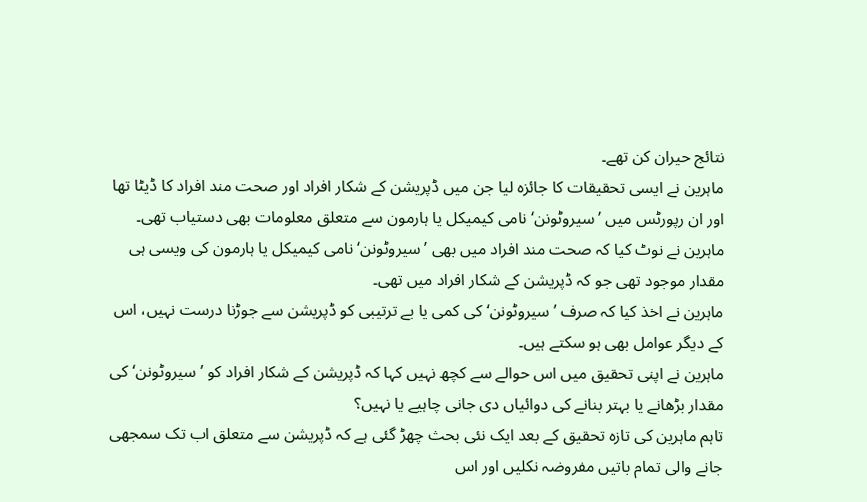نتائج حیران کن تھے۔
ماہرین نے ایسی تحقیقات کا جائزہ لیا جن میں ڈپریشن کے شکار افراد اور صحت مند افراد کا ڈیٹا تھا اور ان رپورٹس میں ’سیروٹونن‘ نامی کیمیکل یا ہارمون سے متعلق معلومات بھی دستیاب تھی۔
ماہرین نے نوٹ کیا کہ صحت مند افراد میں بھی ’سیروٹونن‘ نامی کیمیکل یا ہارمون کی ویسی ہی مقدار موجود تھی جو کہ ڈپریشن کے شکار افراد میں تھی۔
ماہرین نے اخذ کیا کہ صرف ’سیروٹونن‘ کی کمی یا بے ترتیبی کو ڈپریشن سے جوڑنا درست نہیں، اس کے دیگر عوامل بھی ہو سکتے ہیں۔
ماہرین نے اپنی تحقیق میں اس حوالے سے کچھ نہیں کہا کہ ڈپریشن کے شکار افراد کو ’سیروٹونن‘کی مقدار بڑھانے یا بہتر بنانے کی دوائیاں دی جانی چاہیے یا نہیں؟
تاہم ماہرین کی تازہ تحقیق کے بعد ایک نئی بحث چھڑ گئی ہے کہ ڈپریشن سے متعلق اب تک سمجھی جانے والی تمام باتیں مفروضہ نکلیں اور اس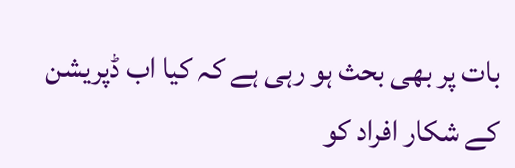بات پر بھی بحث ہو رہی ہے کہ کیا اب ڈپریشن کے شکار افراد کو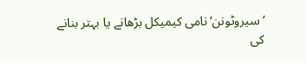’سیروٹونن‘نامی کیمیکل بڑھانے یا بہتر بنانے کی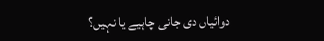دوائیاں دی جانی چاہیے یا نہیں؟